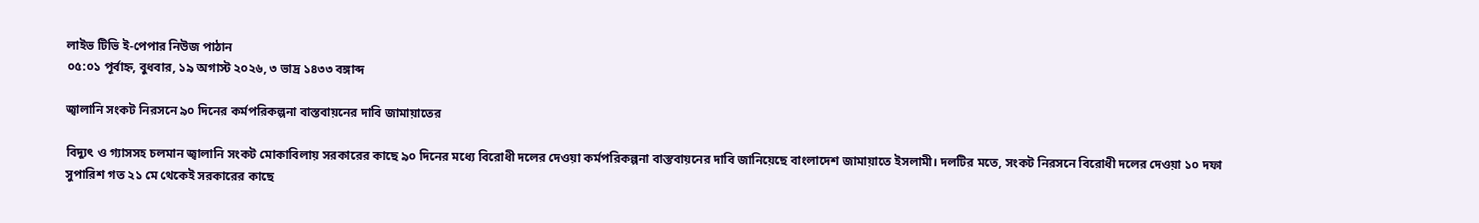লাইভ টিভি ই-পেপার নিউজ পাঠান
০৫:০১ পূর্বাহ্ন, বুধবার, ১৯ অগাস্ট ২০২৬, ৩ ভাদ্র ১৪৩৩ বঙ্গাব্দ

জ্বালানি সংকট নিরসনে ৯০ দিনের কর্মপরিকল্পনা বাস্তবায়নের দাবি জামায়াতের

বিদ্যুৎ ও গ্যাসসহ চলমান জ্বালানি সংকট মোকাবিলায় সরকারের কাছে ৯০ দিনের মধ্যে বিরোধী দলের দেওয়া কর্মপরিকল্পনা বাস্তবায়নের দাবি জানিয়েছে বাংলাদেশ জামায়াতে ইসলামী। দলটির মতে, সংকট নিরসনে বিরোধী দলের দেওয়া ১০ দফা সুপারিশ গত ২১ মে থেকেই সরকারের কাছে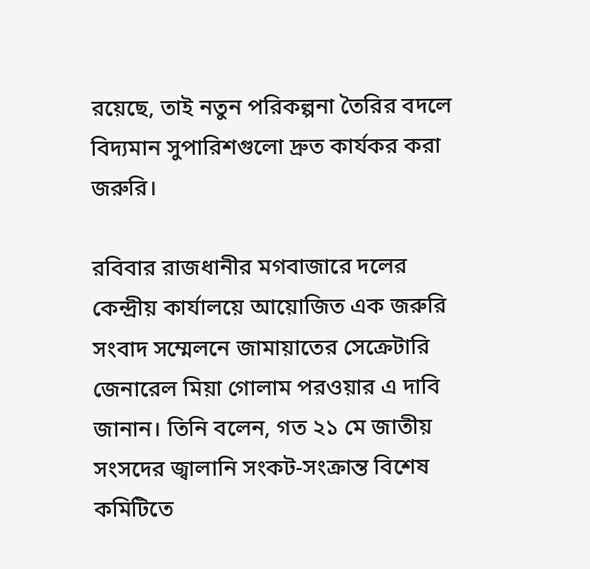রয়েছে, তাই নতুন পরিকল্পনা তৈরির বদলে বিদ্যমান সুপারিশগুলো দ্রুত কার্যকর করা জরুরি।

রবিবার রাজধানীর মগবাজারে দলের কেন্দ্রীয় কার্যালয়ে আয়োজিত এক জরুরি সংবাদ সম্মেলনে জামায়াতের সেক্রেটারি জেনারেল মিয়া গোলাম পরওয়ার এ দাবি জানান। তিনি বলেন, গত ২১ মে জাতীয় সংসদের জ্বালানি সংকট-সংক্রান্ত বিশেষ কমিটিতে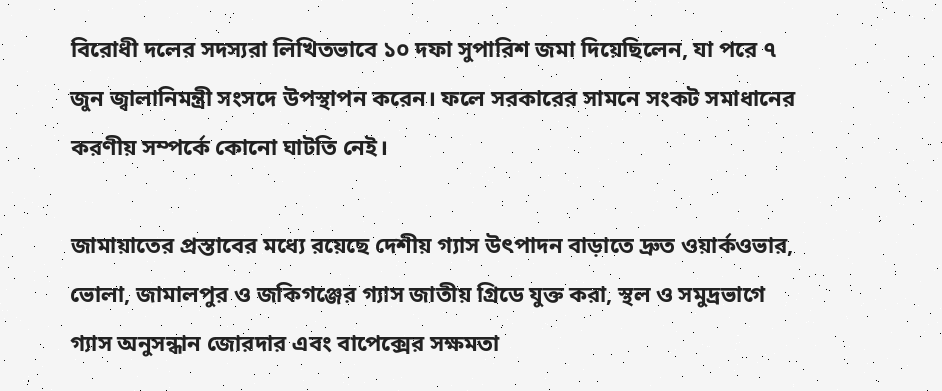বিরোধী দলের সদস্যরা লিখিতভাবে ১০ দফা সুপারিশ জমা দিয়েছিলেন, যা পরে ৭ জুন জ্বালানিমন্ত্রী সংসদে উপস্থাপন করেন। ফলে সরকারের সামনে সংকট সমাধানের করণীয় সম্পর্কে কোনো ঘাটতি নেই।

জামায়াতের প্রস্তাবের মধ্যে রয়েছে দেশীয় গ্যাস উৎপাদন বাড়াতে দ্রুত ওয়ার্কওভার, ভোলা, জামালপুর ও জকিগঞ্জের গ্যাস জাতীয় গ্রিডে যুক্ত করা, স্থল ও সমুদ্রভাগে গ্যাস অনুসন্ধান জোরদার এবং বাপেক্সের সক্ষমতা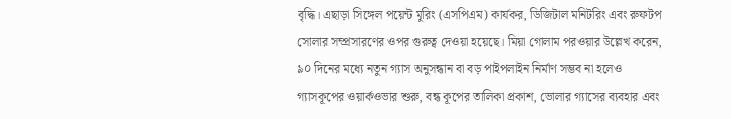বৃদ্ধি। এছাড়া সিঙ্গেল পয়েন্ট মুরিং (এসপিএম) কার্যকর, ডিজিটাল মনিটরিং এবং রুফটপ সোলার সম্প্রসারণের ওপর গুরুত্ব দেওয়া হয়েছে। মিয়া গোলাম পরওয়ার উল্লেখ করেন, ৯০ দিনের মধ্যে নতুন গ্যাস অনুসন্ধান বা বড় পাইপলাইন নির্মাণ সম্ভব না হলেও গ্যাসকূপের ওয়ার্কওভার শুরু, বন্ধ কূপের তালিকা প্রকাশ, ভোলার গ্যাসের ব্যবহার এবং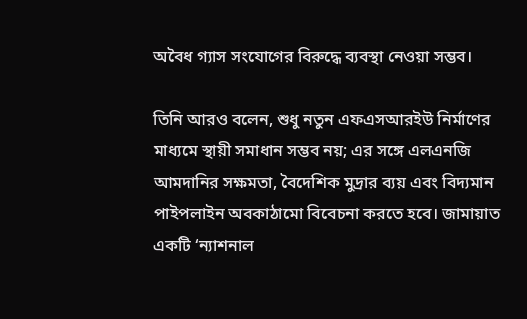অবৈধ গ্যাস সংযোগের বিরুদ্ধে ব্যবস্থা নেওয়া সম্ভব।

তিনি আরও বলেন, শুধু নতুন এফএসআরইউ নির্মাণের মাধ্যমে স্থায়ী সমাধান সম্ভব নয়; এর সঙ্গে এলএনজি আমদানির সক্ষমতা, বৈদেশিক মুদ্রার ব্যয় এবং বিদ্যমান পাইপলাইন অবকাঠামো বিবেচনা করতে হবে। জামায়াত একটি ‘ন্যাশনাল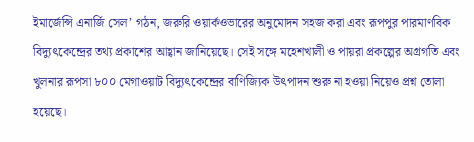ইমার্জেন্সি এনার্জি সেল’ গঠন, জরুরি ওয়ার্কওভারের অনুমোদন সহজ করা এবং রূপপুর পারমাণবিক বিদ্যুৎকেন্দ্রের তথ্য প্রকাশের আহ্বান জানিয়েছে। সেই সঙ্গে মহেশখালী ও পায়রা প্রকল্পের অগ্রগতি এবং খুলনার রূপসা ৮০০ মেগাওয়াট বিদ্যুৎকেন্দ্রের বাণিজ্যিক উৎপাদন শুরু না হওয়া নিয়েও প্রশ্ন তোলা হয়েছে।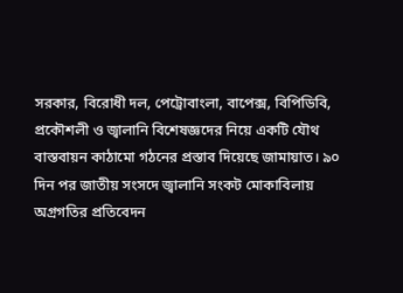সরকার, বিরোধী দল, পেট্রোবাংলা, বাপেক্স, বিপিডিবি, প্রকৌশলী ও জ্বালানি বিশেষজ্ঞদের নিয়ে একটি যৌথ বাস্তবায়ন কাঠামো গঠনের প্রস্তাব দিয়েছে জামায়াত। ৯০ দিন পর জাতীয় সংসদে জ্বালানি সংকট মোকাবিলায় অগ্রগতির প্রতিবেদন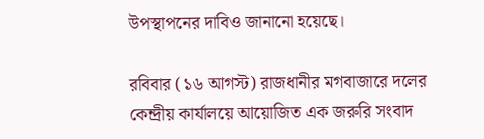উপস্থাপনের দাবিও জানানো হয়েছে।

রবিবার (১৬ আগস্ট) রাজধানীর মগবাজারে দলের কেন্দ্রীয় কার্যালয়ে আয়োজিত এক জরুরি সংবাদ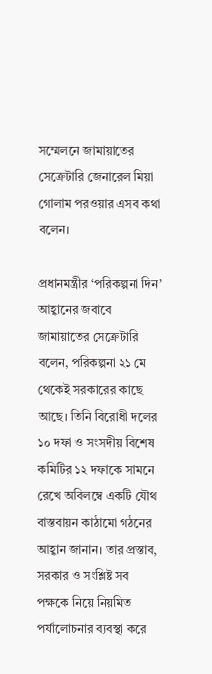সম্মেলনে জামায়াতের সেক্রেটারি জেনারেল মিয়া গোলাম পরওয়ার এসব কথা বলেন।

প্রধানমন্ত্রীর ‘পরিকল্পনা দিন’ আহ্বানের জবাবে জামায়াতের সেক্রেটারি বলেন, পরিকল্পনা ২১ মে থেকেই সরকারের কাছে আছে। তিনি বিরোধী দলের ১০ দফা ও সংসদীয় বিশেষ কমিটির ১২ দফাকে সামনে রেখে অবিলম্বে একটি যৌথ বাস্তবায়ন কাঠামো গঠনের আহ্বান জানান। তার প্রস্তাব, সরকার ও সংশ্লিষ্ট সব পক্ষকে নিয়ে নিয়মিত পর্যালোচনার ব্যবস্থা করে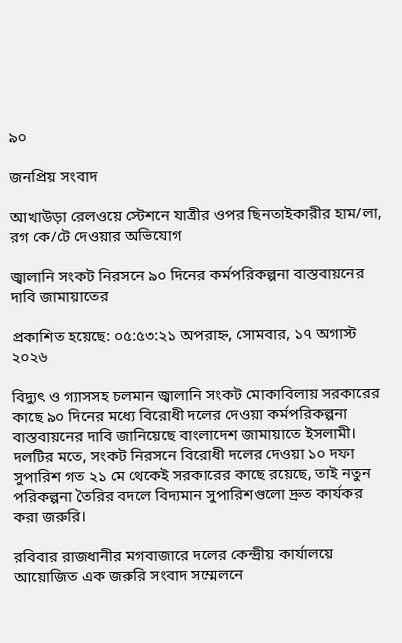৯০

জনপ্রিয় সংবাদ

আখাউড়া রেলওয়ে স্টেশনে যাত্রীর ওপর ছিনতাইকারীর হাম/লা, রগ কে/টে দেওয়ার অভিযোগ

জ্বালানি সংকট নিরসনে ৯০ দিনের কর্মপরিকল্পনা বাস্তবায়নের দাবি জামায়াতের

প্রকাশিত হয়েছে: ০৫:৫৩:২১ অপরাহ্ন, সোমবার, ১৭ অগাস্ট ২০২৬

বিদ্যুৎ ও গ্যাসসহ চলমান জ্বালানি সংকট মোকাবিলায় সরকারের কাছে ৯০ দিনের মধ্যে বিরোধী দলের দেওয়া কর্মপরিকল্পনা বাস্তবায়নের দাবি জানিয়েছে বাংলাদেশ জামায়াতে ইসলামী। দলটির মতে, সংকট নিরসনে বিরোধী দলের দেওয়া ১০ দফা সুপারিশ গত ২১ মে থেকেই সরকারের কাছে রয়েছে, তাই নতুন পরিকল্পনা তৈরির বদলে বিদ্যমান সুপারিশগুলো দ্রুত কার্যকর করা জরুরি।

রবিবার রাজধানীর মগবাজারে দলের কেন্দ্রীয় কার্যালয়ে আয়োজিত এক জরুরি সংবাদ সম্মেলনে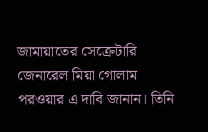জামায়াতের সেক্রেটারি জেনারেল মিয়া গোলাম পরওয়ার এ দাবি জানান। তিনি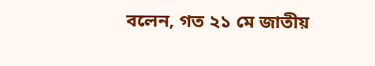বলেন, গত ২১ মে জাতীয়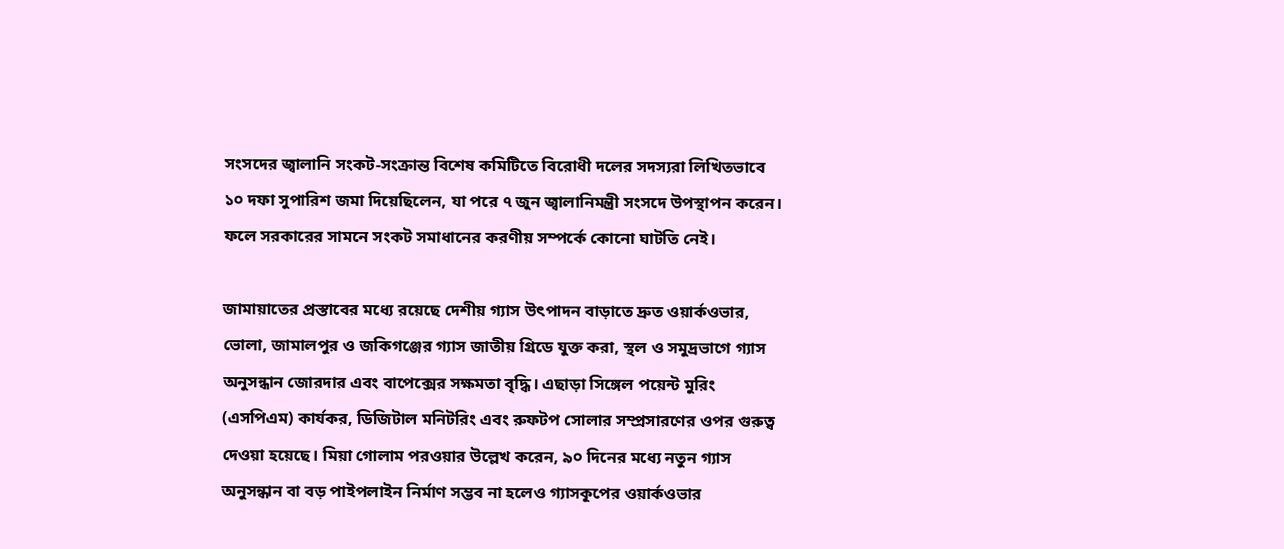সংসদের জ্বালানি সংকট-সংক্রান্ত বিশেষ কমিটিতে বিরোধী দলের সদস্যরা লিখিতভাবে ১০ দফা সুপারিশ জমা দিয়েছিলেন, যা পরে ৭ জুন জ্বালানিমন্ত্রী সংসদে উপস্থাপন করেন। ফলে সরকারের সামনে সংকট সমাধানের করণীয় সম্পর্কে কোনো ঘাটতি নেই।

জামায়াতের প্রস্তাবের মধ্যে রয়েছে দেশীয় গ্যাস উৎপাদন বাড়াতে দ্রুত ওয়ার্কওভার, ভোলা, জামালপুর ও জকিগঞ্জের গ্যাস জাতীয় গ্রিডে যুক্ত করা, স্থল ও সমুদ্রভাগে গ্যাস অনুসন্ধান জোরদার এবং বাপেক্সের সক্ষমতা বৃদ্ধি। এছাড়া সিঙ্গেল পয়েন্ট মুরিং (এসপিএম) কার্যকর, ডিজিটাল মনিটরিং এবং রুফটপ সোলার সম্প্রসারণের ওপর গুরুত্ব দেওয়া হয়েছে। মিয়া গোলাম পরওয়ার উল্লেখ করেন, ৯০ দিনের মধ্যে নতুন গ্যাস অনুসন্ধান বা বড় পাইপলাইন নির্মাণ সম্ভব না হলেও গ্যাসকূপের ওয়ার্কওভার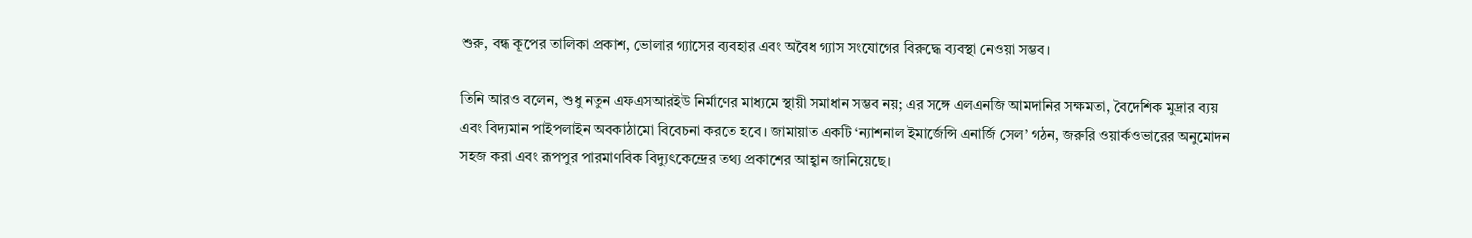শুরু, বন্ধ কূপের তালিকা প্রকাশ, ভোলার গ্যাসের ব্যবহার এবং অবৈধ গ্যাস সংযোগের বিরুদ্ধে ব্যবস্থা নেওয়া সম্ভব।

তিনি আরও বলেন, শুধু নতুন এফএসআরইউ নির্মাণের মাধ্যমে স্থায়ী সমাধান সম্ভব নয়; এর সঙ্গে এলএনজি আমদানির সক্ষমতা, বৈদেশিক মুদ্রার ব্যয় এবং বিদ্যমান পাইপলাইন অবকাঠামো বিবেচনা করতে হবে। জামায়াত একটি ‘ন্যাশনাল ইমার্জেন্সি এনার্জি সেল’ গঠন, জরুরি ওয়ার্কওভারের অনুমোদন সহজ করা এবং রূপপুর পারমাণবিক বিদ্যুৎকেন্দ্রের তথ্য প্রকাশের আহ্বান জানিয়েছে।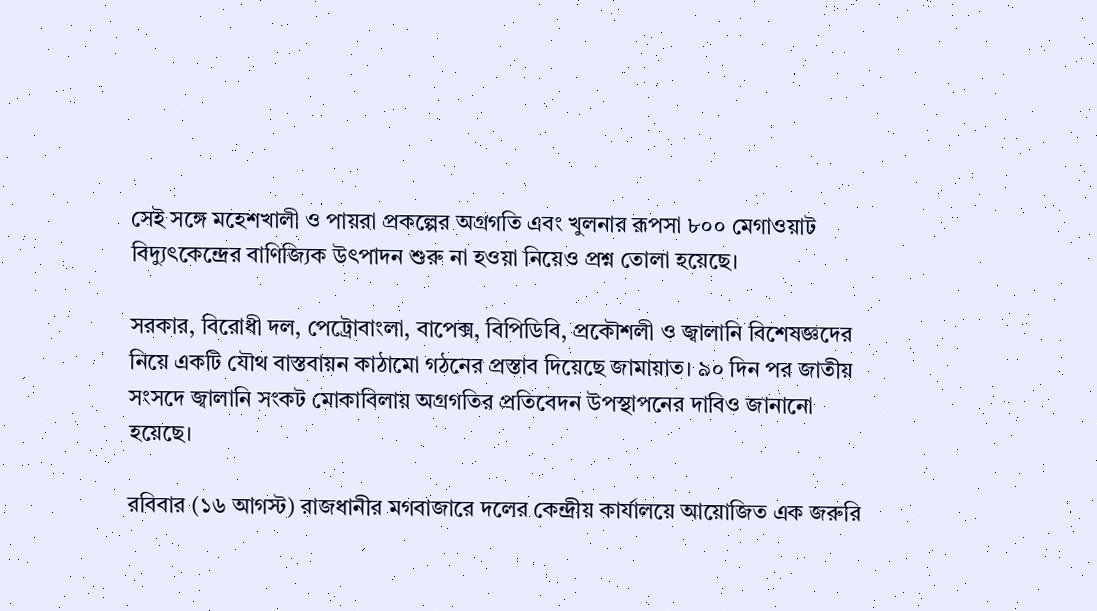সেই সঙ্গে মহেশখালী ও পায়রা প্রকল্পের অগ্রগতি এবং খুলনার রূপসা ৮০০ মেগাওয়াট বিদ্যুৎকেন্দ্রের বাণিজ্যিক উৎপাদন শুরু না হওয়া নিয়েও প্রশ্ন তোলা হয়েছে।

সরকার, বিরোধী দল, পেট্রোবাংলা, বাপেক্স, বিপিডিবি, প্রকৌশলী ও জ্বালানি বিশেষজ্ঞদের নিয়ে একটি যৌথ বাস্তবায়ন কাঠামো গঠনের প্রস্তাব দিয়েছে জামায়াত। ৯০ দিন পর জাতীয় সংসদে জ্বালানি সংকট মোকাবিলায় অগ্রগতির প্রতিবেদন উপস্থাপনের দাবিও জানানো হয়েছে।

রবিবার (১৬ আগস্ট) রাজধানীর মগবাজারে দলের কেন্দ্রীয় কার্যালয়ে আয়োজিত এক জরুরি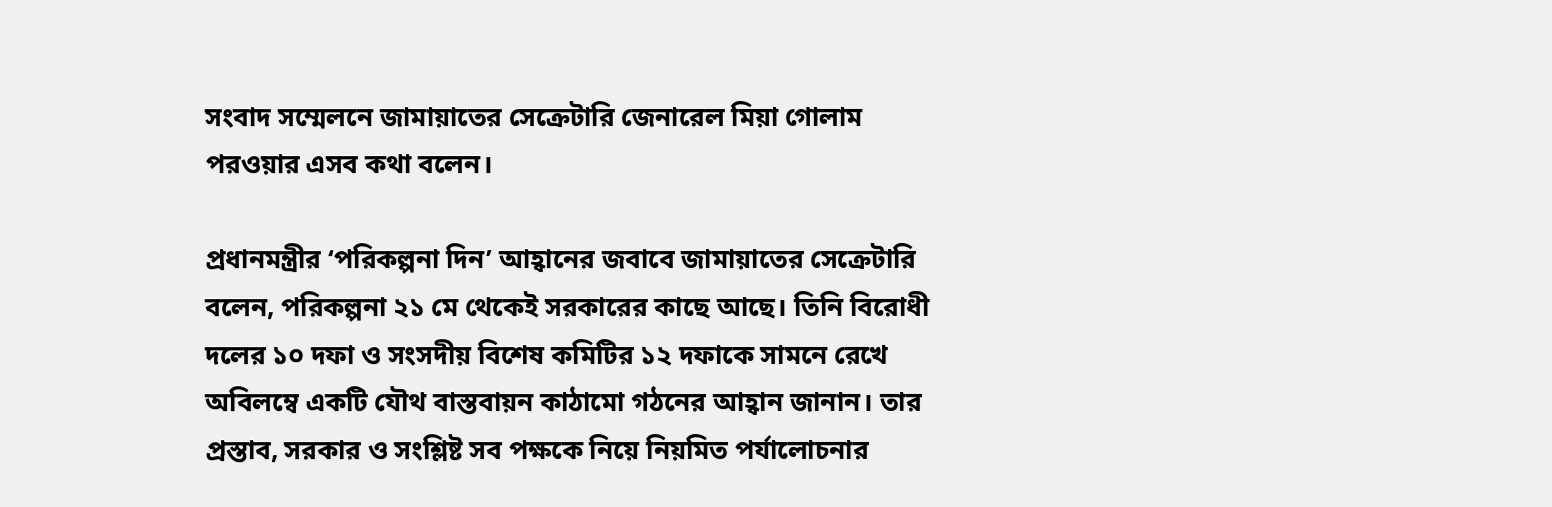সংবাদ সম্মেলনে জামায়াতের সেক্রেটারি জেনারেল মিয়া গোলাম পরওয়ার এসব কথা বলেন।

প্রধানমন্ত্রীর ‘পরিকল্পনা দিন’ আহ্বানের জবাবে জামায়াতের সেক্রেটারি বলেন, পরিকল্পনা ২১ মে থেকেই সরকারের কাছে আছে। তিনি বিরোধী দলের ১০ দফা ও সংসদীয় বিশেষ কমিটির ১২ দফাকে সামনে রেখে অবিলম্বে একটি যৌথ বাস্তবায়ন কাঠামো গঠনের আহ্বান জানান। তার প্রস্তাব, সরকার ও সংশ্লিষ্ট সব পক্ষকে নিয়ে নিয়মিত পর্যালোচনার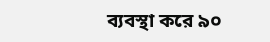ব্যবস্থা করে ৯০